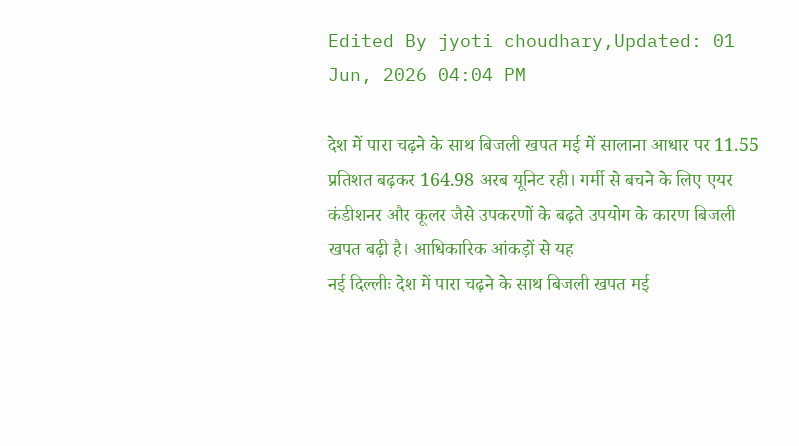Edited By jyoti choudhary,Updated: 01 Jun, 2026 04:04 PM

देश में पारा चढ़ने के साथ बिजली खपत मई में सालाना आधार पर 11.55 प्रतिशत बढ़कर 164.98 अरब यूनिट रही। गर्मी से बचने के लिए एयर कंडीशनर और कूलर जैसे उपकरणों के बढ़ते उपयोग के कारण बिजली खपत बढ़ी है। आधिकारिक आंकड़ों से यह
नई दिल्लीः देश में पारा चढ़ने के साथ बिजली खपत मई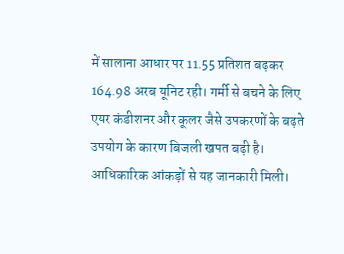में सालाना आधार पर 11.55 प्रतिशत बढ़कर 164.98 अरब यूनिट रही। गर्मी से बचने के लिए एयर कंडीशनर और कूलर जैसे उपकरणों के बढ़ते उपयोग के कारण बिजली खपत बढ़ी है। आधिकारिक आंकड़ों से यह जानकारी मिली।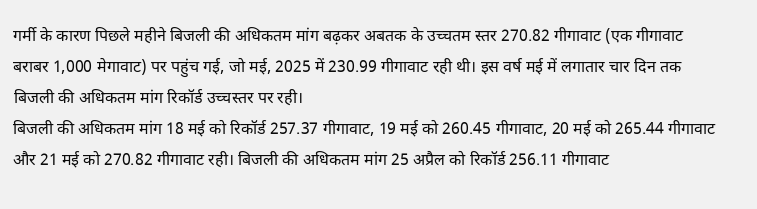गर्मी के कारण पिछले महीने बिजली की अधिकतम मांग बढ़कर अबतक के उच्चतम स्तर 270.82 गीगावाट (एक गीगावाट बराबर 1,000 मेगावाट) पर पहुंच गई, जो मई, 2025 में 230.99 गीगावाट रही थी। इस वर्ष मई में लगातार चार दिन तक बिजली की अधिकतम मांग रिकॉर्ड उच्चस्तर पर रही।
बिजली की अधिकतम मांग 18 मई को रिकॉर्ड 257.37 गीगावाट, 19 मई को 260.45 गीगावाट, 20 मई को 265.44 गीगावाट और 21 मई को 270.82 गीगावाट रही। बिजली की अधिकतम मांग 25 अप्रैल को रिकॉर्ड 256.11 गीगावाट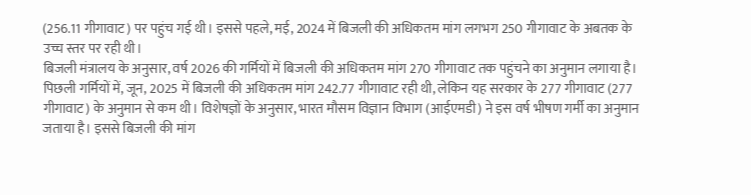(256.11 गीगावाट) पर पहुंच गई थी। इससे पहले, मई, 2024 में बिजली की अधिकतम मांग लगभग 250 गीगावाट के अबतक के उच्च स्तर पर रही थी।
बिजली मंत्रालय के अनुसार, वर्ष 2026 की गर्मियों में बिजली की अधिकतम मांग 270 गीगावाट तक पहुंचने का अनुमान लगाया है। पिछली गर्मियों में, जून, 2025 में बिजली की अधिकतम मांग 242.77 गीगावाट रही थी, लेकिन यह सरकार के 277 गीगावाट (277 गीगावाट) के अनुमान से कम थी। विशेषज्ञों के अनुसार, भारत मौसम विज्ञान विभाग (आईएमडी) ने इस वर्ष भीषण गर्मी का अनुमान जताया है। इससे बिजली की मांग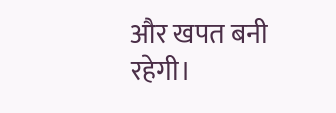और खपत बनी रहेगी।